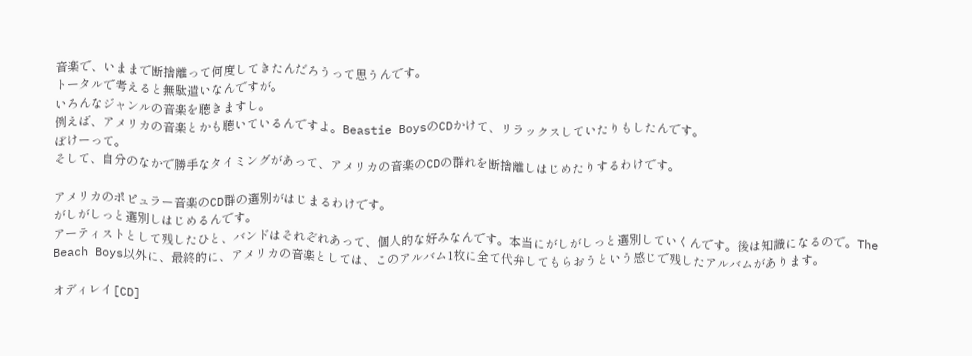音楽で、いままで断捨離って何度してきたんだろうって思うんです。
トータルで考えると無駄遣いなんですが。
いろんなジャンルの音楽を聴きますし。
例えば、アメリカの音楽とかも聴いているんですよ。Beastie BoysのCDかけて、リラックスしていたりもしたんです。
ぼけーって。
そして、自分のなかで勝手なタイミングがあって、アメリカの音楽のCDの群れを断捨離しはじめたりするわけです。

アメリカのポピュラー音楽のCD群の選別がはじまるわけです。
がしがしっと選別しはじめるんです。
アーティストとして残したひと、バンドはそれぞれあって、個人的な好みなんです。本当にがしがしっと選別していくんです。後は知識になるので。The Beach Boys以外に、最終的に、アメリカの音楽としては、このアルバム1枚に全て代弁してもらおうという感じで残したアルバムがあります。

オディレイ[CD]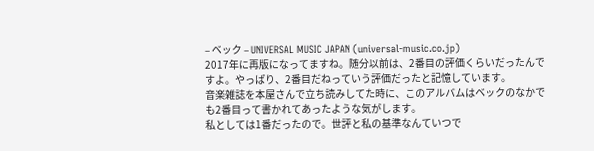– ベック – UNIVERSAL MUSIC JAPAN (universal-music.co.jp)
2017年に再版になってますね。随分以前は、2番目の評価くらいだったんですよ。やっぱり、2番目だねっていう評価だったと記憶しています。
音楽雑誌を本屋さんで立ち読みしてた時に、このアルバムはベックのなかでも2番目って書かれてあったような気がします。
私としては1番だったので。世評と私の基準なんていつで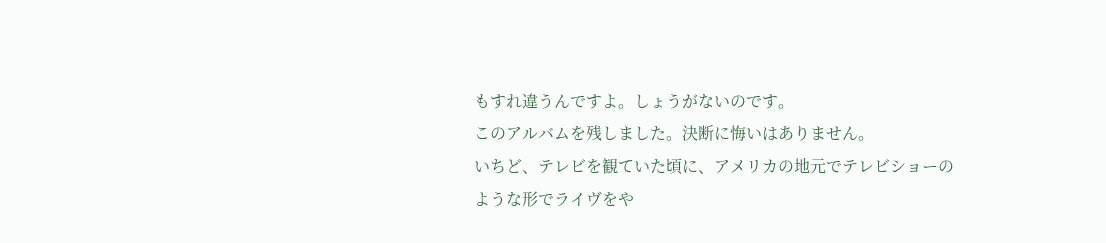もすれ違うんですよ。しょうがないのです。
このアルバムを残しました。決断に悔いはありません。
いちど、テレビを観ていた頃に、アメリカの地元でテレビショーのような形でライヴをや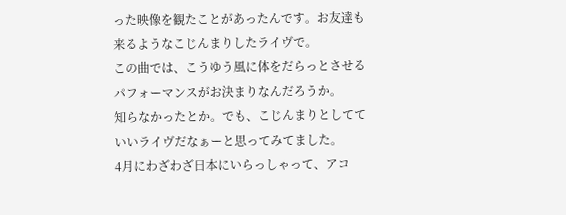った映像を観たことがあったんです。お友達も来るようなこじんまりしたライヴで。
この曲では、こうゆう風に体をだらっとさせるパフォーマンスがお決まりなんだろうか。
知らなかったとか。でも、こじんまりとしてていいライヴだなぁーと思ってみてました。
4月にわざわざ日本にいらっしゃって、アコ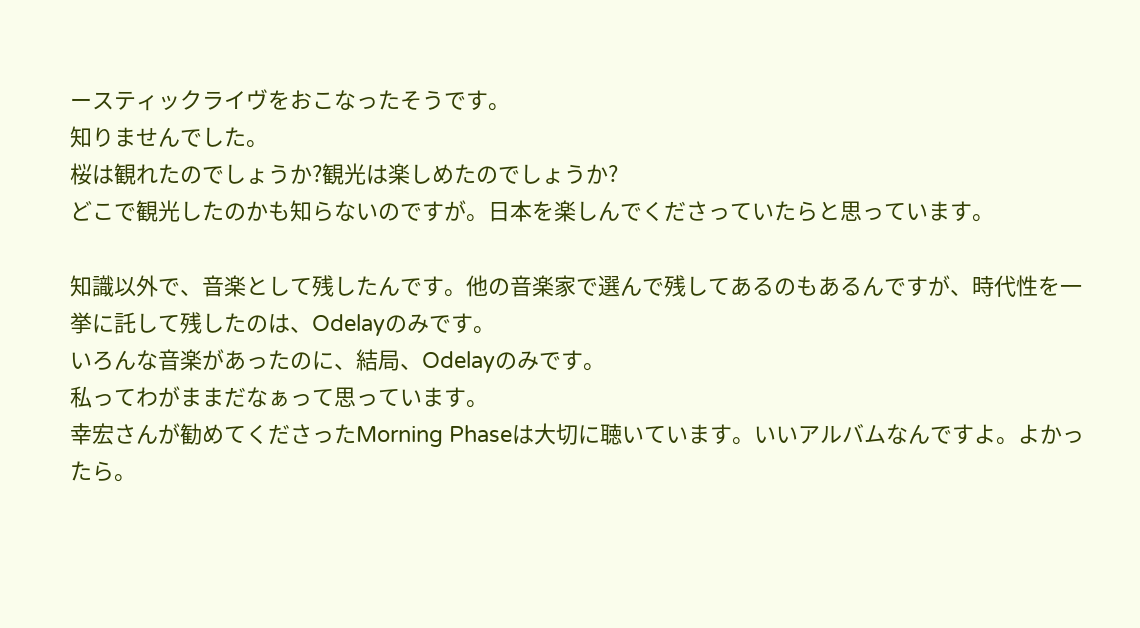ースティックライヴをおこなったそうです。
知りませんでした。
桜は観れたのでしょうか?観光は楽しめたのでしょうか?
どこで観光したのかも知らないのですが。日本を楽しんでくださっていたらと思っています。

知識以外で、音楽として残したんです。他の音楽家で選んで残してあるのもあるんですが、時代性を一挙に託して残したのは、Odelayのみです。
いろんな音楽があったのに、結局、Odelayのみです。
私ってわがままだなぁって思っています。
幸宏さんが勧めてくださったMorning Phaseは大切に聴いています。いいアルバムなんですよ。よかったら。